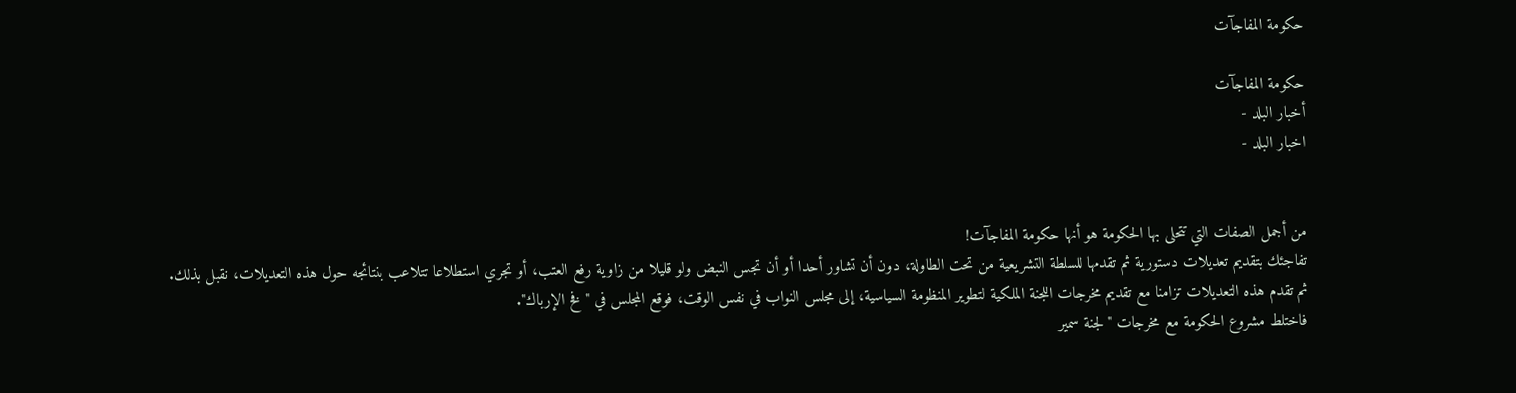حكومة المفاجآت

حكومة المفاجآت
أخبار البلد -
اخبار البلد -


من أجمل الصفات التي تتحلى بها الحكومة هو أنها حكومة المفاجآت!
تفاجئك بتقديم تعديلات دستورية ثم تقدمها للسلطة التشريعية من تحت الطاولة، دون أن تشاور أحدا أو أن تجس النبض ولو قليلا من زاوية رفع العتب، أو تجري استطلاعا تتلاعب بنتائجه حول هذه التعديلات، نقبل بذلك.
ثم تقدم هذه التعديلات تزامنا مع تقديم مخرجات اللجنة الملكية لتطوير المنظومة السياسية، إلى مجلس النواب في نفس الوقت، فوقع المجلس في "فخ الإرباك".
فاختلط مشروع الحكومة مع مخرجات "لجنة سمير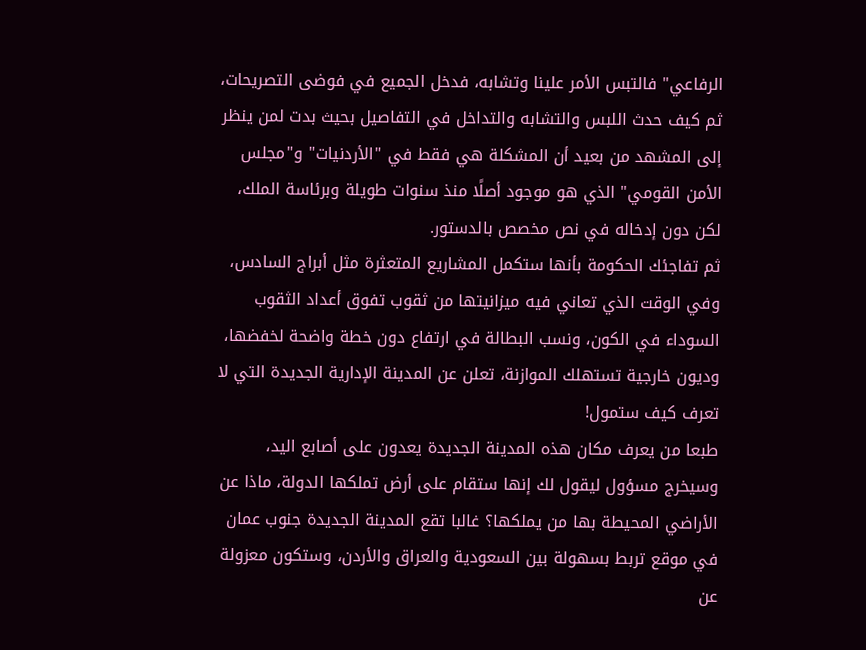الرفاعي" فالتبس الأمر علينا وتشابه، فدخل الجميع في فوضى التصريحات، ثم كيف حدث اللبس والتشابه والتداخل في التفاصيل بحيث بدت لمن ينظر إلى المشهد من بعيد أن المشكلة هي فقط في "الأردنيات" و"مجلس الأمن القومي" الذي هو موجود أصلًا منذ سنوات طويلة وبرئاسة الملك، لكن دون إدخاله في نص مخصص بالدستور.
ثم تفاجئك الحكومة بأنها ستكمل المشاريع المتعثرة مثل أبراج السادس، وفي الوقت الذي تعاني فيه ميزانيتها من ثقوب تفوق أعداد الثقوب السوداء في الكون، ونسب البطالة في ارتفاع دون خطة واضحة لخفضها، وديون خارجية تستهلك الموازنة، تعلن عن المدينة الإدارية الجديدة التي لا تعرف كيف ستمول!
طبعا من يعرف مكان هذه المدينة الجديدة يعدون على أصابع اليد، وسيخرج مسؤول ليقول لك إنها ستقام على أرض تملكها الدولة، ماذا عن الأراضي المحيطة بها من يملكها؟ غالبا تقع المدينة الجديدة جنوب عمان في موقع تربط بسهولة بين السعودية والعراق والأردن، وستكون معزولة عن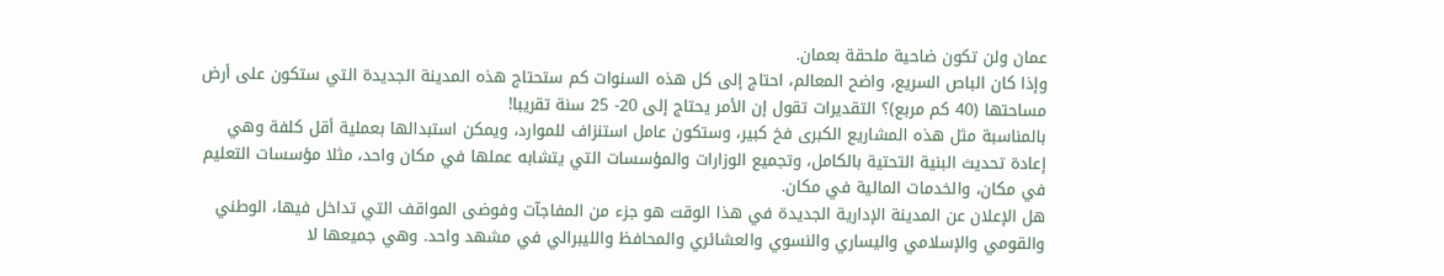عمان ولن تكون ضاحية ملحقة بعمان.
وإذا كان الباص السريع، واضح المعالم، احتاج إلى كل هذه السنوات كم ستحتاج هذه المدينة الجديدة التي ستكون على أرض مساحتها (40 كم مربع)؟ التقديرات تقول إن الأمر يحتاج إلى 20- 25 سنة تقريبا!
بالمناسبة مثل هذه المشاريع الكبرى فخ كبير، وستكون عامل استنزاف للموارد، ويمكن استبدالها بعملية أقل كلفة وهي إعادة تحديث البنية التحتية بالكامل، وتجميع الوزارات والمؤسسات التي يتشابه عملها في مكان واحد، مثلا مؤسسات التعليم في مكان، والخدمات المالية في مكان.
هل الإعلان عن المدينة الإدارية الجديدة في هذا الوقت هو جزء من المفاجآت وفوضى المواقف التي تداخل فيها، الوطني والقومي والإسلامي واليساري والنسوي والعشائري والمحافظ والليبرالي في مشهد واحد. وهي جميعها لا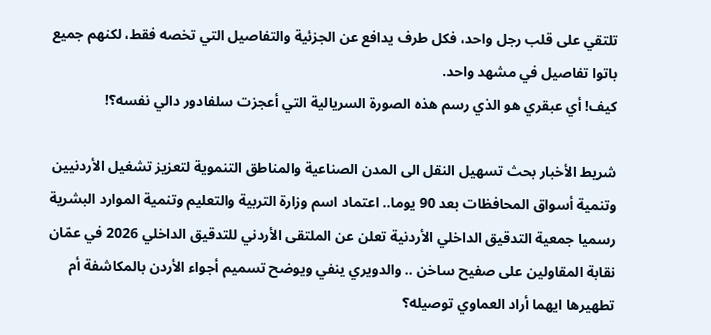تلتقي على قلب رجل واحد، فكل طرف يدافع عن الجزئية والتفاصيل التي تخصه فقط، لكنهم جميع باتوا تفاصيل في مشهد واحد.
كيف! أي عبقري هو الذي رسم هذه الصورة السريالية التي أعجزت سلفادور دالي نفسه؟!

شريط الأخبار بحث تسهيل النقل الى المدن الصناعية والمناطق التنموية لتعزيز تشغيل الأردنيين وتنمية أسواق المحافظات بعد 90 يوما.. اعتماد اسم وزارة التربية والتعليم وتنمية الموارد البشرية رسميا جمعية التدقيق الداخلي الأردنية تعلن عن الملتقى الأردني للتدقيق الداخلي 2026 في عمّان نقابة المقاولين على صفيح ساخن .. والدويري ينفي ويوضح تسميم أجواء الأردن بالمكاشفة أم تطهيرها ايهما أراد العماوي توصيله؟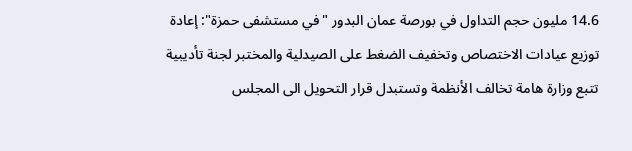14.6 مليون حجم التداول في بورصة عمان البدور "في مستشفى حمزة": إعادة توزيع عيادات الاختصاص وتخفيف الضغط على الصيدلية والمختبر لجنة تأديبية تتبع وزارة هامة تخالف الأنظمة وتستبدل قرار التحويل الى المجلس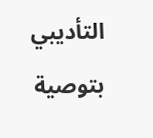التأديبي بتوصية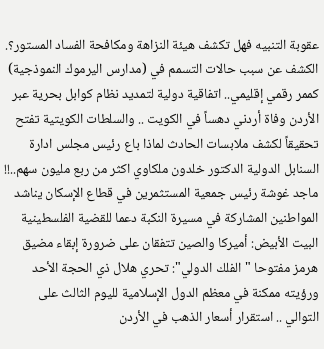عقوبة التنبيه فهل تكشف هيئة النزاهة ومكافحة الفساد المستور؟. الكشف عن سبب حالات التسمم في (مدارس اليرموك النموذجية) كممر رقمي إقليمي.. اتفاقية دولية لتمديد نظام كوابل بحرية عبر الأردن وفاة أردني دهساً في الكويت .. والسلطات الكويتية تفتح تحقيقاً لكشف ملابسات الحادث لماذا باع رئيس مجلس ادارة السنابل الدولية الدكتور خلدون ملكاوي اكثر من ربع مليون سهم..!! ماجد غوشة رئيس جمعية المستثمرين في قطاع الإسكان يناشد المواطنين المشاركة في مسيرة النكبة دعما للقضية الفلسطينية البيت الأبيض: أميركا والصين تتفقان على ضرورة إبقاء مضيق هرمز مفتوحا "الفلك الدولي": تحري هلال ذي الحجة الأحد ورؤيته ممكنة في معظم الدول الإسلامية لليوم الثالث على التوالي .. استقرار أسعار الذهب في الأردن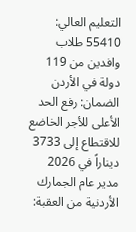التعليم العالي: 55410 طلاب وافدين من 119 دولة في الأردن الضمان: رفع الحد الأعلى للأجر الخاضع للاقتطاع إلى 3733 ديناراً في 2026 مدير عام الجمارك الأردنية من العقبة: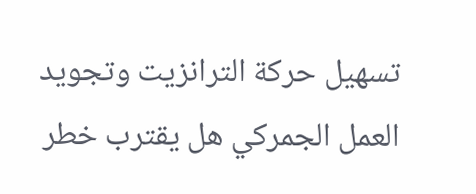تسهيل حركة الترانزيت وتجويد العمل الجمركي هل يقترب خطر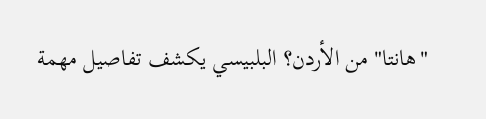"هانتا" من الأردن؟ البلبيسي يكشف تفاصيل مهمة